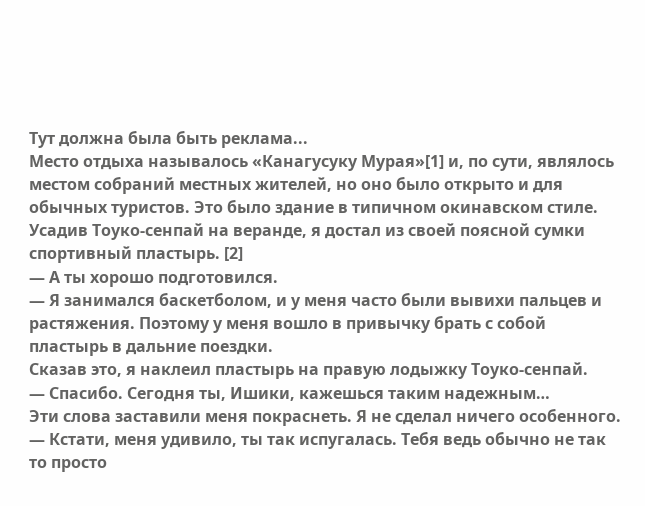Тут должна была быть реклама...
Место отдыха называлось «Канагусуку Мурая»[1] и, по сути, являлось местом собраний местных жителей, но оно было открыто и для обычных туристов. Это было здание в типичном окинавском стиле.
Усадив Тоуко-сенпай на веранде, я достал из своей поясной сумки спортивный пластырь. [2]
— А ты хорошо подготовился.
— Я занимался баскетболом, и у меня часто были вывихи пальцев и растяжения. Поэтому у меня вошло в привычку брать с собой пластырь в дальние поездки.
Сказав это, я наклеил пластырь на правую лодыжку Тоуко-сенпай.
— Спасибо. Сегодня ты, Ишики, кажешься таким надежным…
Эти слова заставили меня покраснеть. Я не сделал ничего особенного.
— Кстати, меня удивило, ты так испугалась. Тебя ведь обычно не так то просто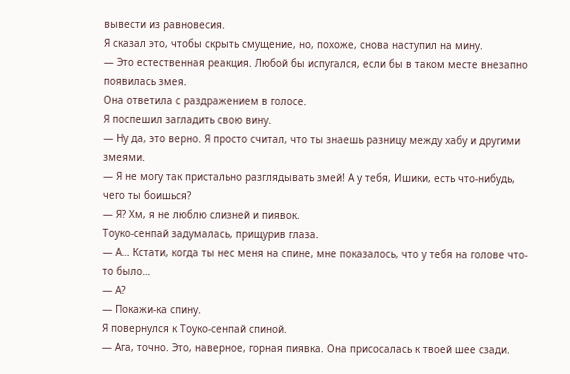вывести из равновесия.
Я сказал это, чтобы скрыть смущение, но, похоже, снова наступил на мину.
— Это естественная реакция. Любой бы испугался, если бы в таком месте внезапно появилась змея.
Она ответила с раздражением в голосе.
Я поспешил загладить свою вину.
— Ну да, это верно. Я просто считал, что ты знаешь разницу между хабу и другими змеями.
— Я не могу так пристально разглядывать змей! А у тебя, Ишики, есть что-нибудь, чего ты боишься?
— Я? Хм, я не люблю слизней и пиявок.
Тоуко-сенпай задумалась, прищурив глаза.
— А… Кстати, когда ты нес меня на спине, мне показалось, что у тебя на голове что-то было…
— А?
— Покажи-ка спину.
Я повернулся к Тоуко-сенпай спиной.
— Ага, точно. Это, наверное, горная пиявка. Она присосалась к твоей шее сзади.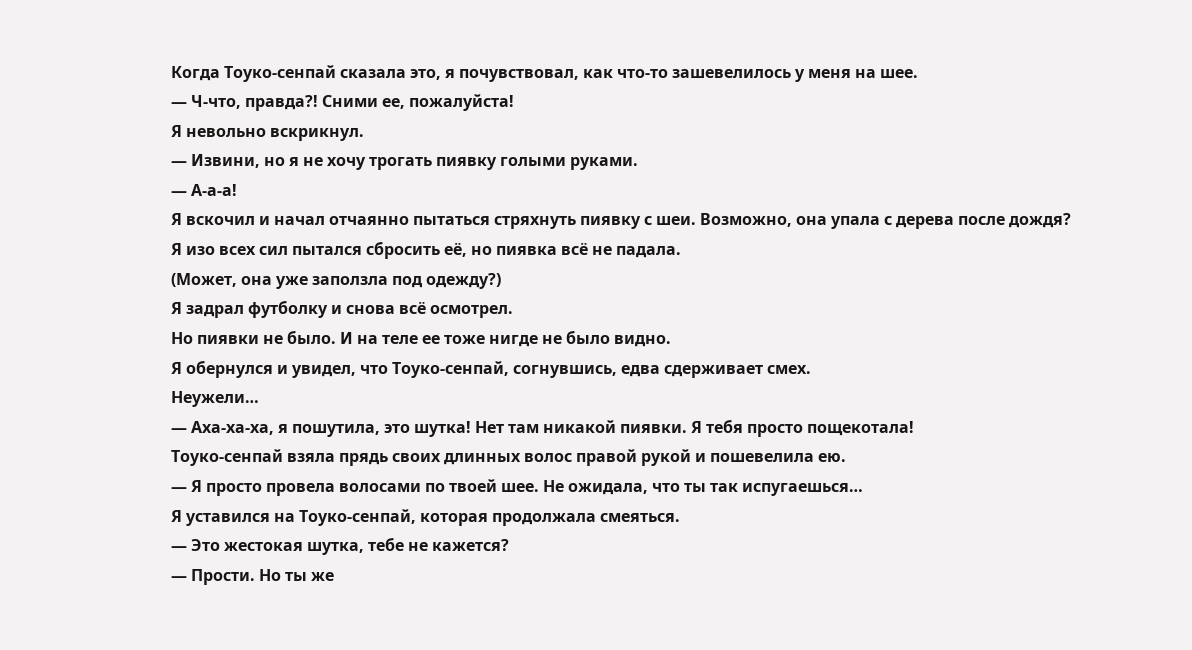Когда Тоуко-сенпай сказала это, я почувствовал, как что-то зашевелилось у меня на шее.
— Ч-что, правда?! Сними ее, пожалуйста!
Я невольно вскрикнул.
— Извини, но я не хочу трогать пиявку голыми руками.
— А-а-а!
Я вскочил и начал отчаянно пытаться стряхнуть пиявку с шеи. Возможно, она упала с дерева после дождя?
Я изо всех сил пытался сбросить её, но пиявка всё не падала.
(Может, она уже заползла под одежду?)
Я задрал футболку и снова всё осмотрел.
Но пиявки не было. И на теле ее тоже нигде не было видно.
Я обернулся и увидел, что Тоуко-сенпай, согнувшись, едва сдерживает смех.
Неужели…
— Аха-ха-ха, я пошутила, это шутка! Нет там никакой пиявки. Я тебя просто пощекотала!
Тоуко-сенпай взяла прядь своих длинных волос правой рукой и пошевелила ею.
— Я просто провела волосами по твоей шее. Не ожидала, что ты так испугаешься…
Я уставился на Тоуко-сенпай, которая продолжала смеяться.
— Это жестокая шутка, тебе не кажется?
— Прости. Но ты же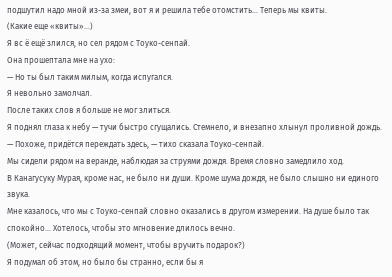подшутил надо мной из-за змеи, вот я и решила тебе отомстить… Теперь мы квиты.
(Какие еще «квиты»…)
Я вс ё ещё злился, но сел рядом с Тоуко-сенпай.
Она прошептала мне на ухо:
— Но ты был таким милым, когда испугался.
Я невольно замолчал.
После таких слов я больше не мог злиться.
Я поднял глаза к небу — тучи быстро сгущались. Стемнело, и внезапно хлынул проливной дождь.
— Похоже, придётся переждать здесь, — тихо сказала Тоуко-сенпай.
Мы сидели рядом на веранде, наблюдая за струями дождя. Время словно замедлило ход.
В Канагусуку Мурая, кроме нас, не было ни души. Кроме шума дождя, не было слышно ни единого звука.
Мне казалось, что мы с Тоуко-сенпай словно оказались в другом измерении. На душе было так спокойно… Хотелось, чтобы это мгновение длилось вечно.
(Может, сейчас подходящий момент, чтобы вручить подарок?)
Я подумал об этом, но было бы странно, если бы я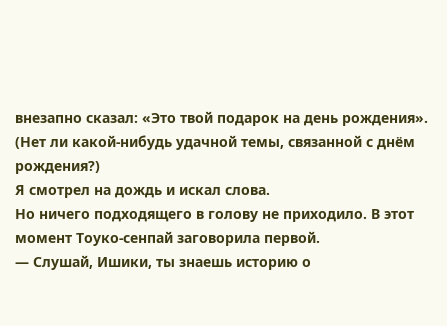внезапно сказал: «Это твой подарок на день рождения».
(Нет ли какой-нибудь удачной темы, связанной с днём рождения?)
Я смотрел на дождь и искал слова.
Но ничего подходящего в голову не приходило. В этот момент Тоуко-сенпай заговорила первой.
— Слушай, Ишики, ты знаешь историю о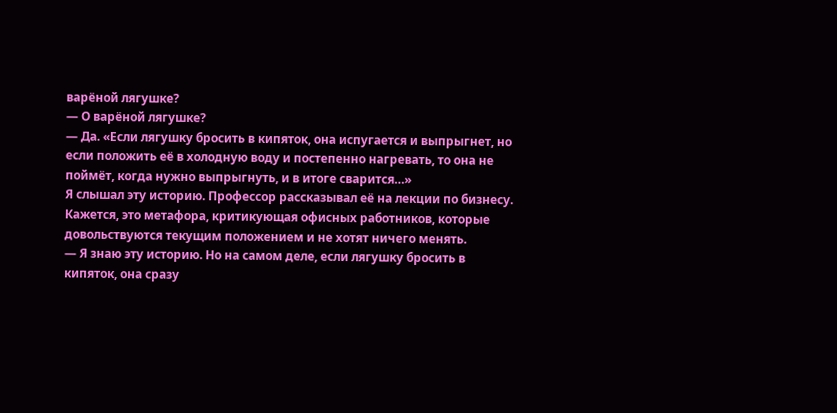варёной лягушке?
— О варёной лягушке?
— Да. «Если лягушку бросить в кипяток, она испугается и выпрыгнет, но если положить её в холодную воду и постепенно нагревать, то она не поймёт, когда нужно выпрыгнуть, и в итоге сварится…»
Я слышал эту историю. Профессор рассказывал её на лекции по бизнесу.
Кажется, это метафора, критикующая офисных работников, которые довольствуются текущим положением и не хотят ничего менять.
— Я знаю эту историю. Но на самом деле, если лягушку бросить в кипяток, она сразу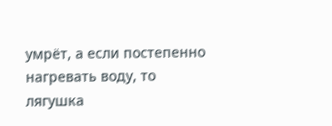умрёт, а если постепенно нагревать воду, то лягушка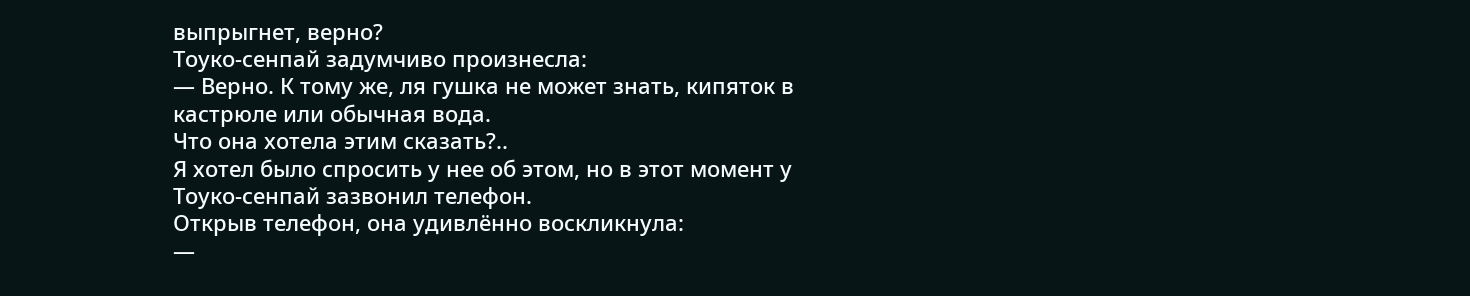выпрыгнет, верно?
Тоуко-сенпай задумчиво произнесла:
— Верно. К тому же, ля гушка не может знать, кипяток в кастрюле или обычная вода.
Что она хотела этим сказать?..
Я хотел было спросить у нее об этом, но в этот момент у Тоуко-сенпай зазвонил телефон.
Открыв телефон, она удивлённо воскликнула:
—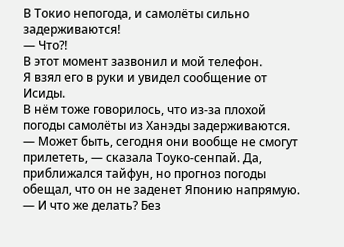В Токио непогода, и самолёты сильно задерживаются!
— Что?!
В этот момент зазвонил и мой телефон.
Я взял его в руки и увидел сообщение от Исиды.
В нём тоже говорилось, что из-за плохой погоды самолёты из Ханэды задерживаются.
— Может быть, сегодня они вообще не смогут прилететь, — сказала Тоуко-сенпай. Да, приближался тайфун, но прогноз погоды обещал, что он не заденет Японию напрямую.
— И что же делать? Без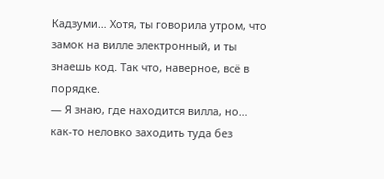Кадзуми… Хотя, ты говорила утром, что замок на вилле электронный, и ты знаешь код. Так что, наверное, всё в порядке.
— Я знаю, где находится вилла, но… как-то неловко заходить туда без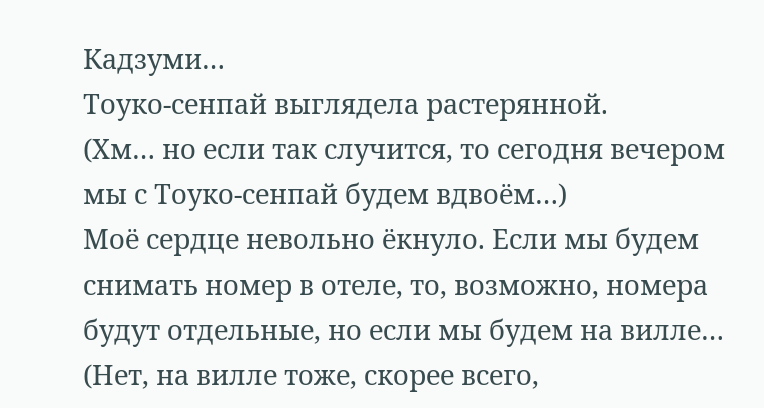Кадзуми…
Тоуко-сенпай выглядела растерянной.
(Хм… но если так случится, то сегодня вечером мы с Тоуко-сенпай будем вдвоём…)
Моё сердце невольно ёкнуло. Если мы будем снимать номер в отеле, то, возможно, номера будут отдельные, но если мы будем на вилле…
(Нет, на вилле тоже, скорее всего,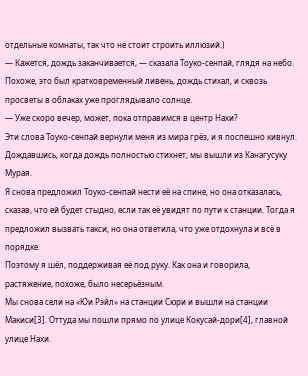отдельные комнаты, так что не стоит строить иллюзий.)
— Кажется, дождь заканчивается, — сказала Тоуко-сенпай, глядя на небо.
Похоже, это был кратковременный ливень, дождь стихал, и сквозь просветы в облаках уже проглядывало солнце.
— Уже скоро вечер, может, пока отправимся в центр Нахи?
Эти слова Тоуко-сенпай вернули меня из мира грёз, и я поспешно кивнул.
Дождавшись, когда дождь полностью стихнет, мы вышли из Канагусуку Мурая.
Я снова предложил Тоуко-сенпай нести её на спине, но она отказалась, сказав, что ей будет стыдно, если так её увидят по пути к станции. Тогда я предложил вызвать такси, но она ответила, что уже отдохнула и всё в порядке.
Поэтому я шёл, поддерживая её под руку. Как она и говорила, растяжение, похоже, было несерьёзным.
Мы снова сели на «Юи Рэйл» на станции Сюри и вышли на станции Макиси[3]. Оттуда мы пошли прямо по улице Кокусай-дори[4], главной улице Нахи.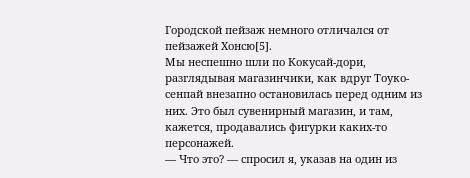Городской пейзаж немного отличался от пейзажей Хонсю[5].
Мы неспешно шли по Кокусай-дори, разглядывая магазинчики, как вдруг Тоуко-сенпай внезапно остановилась перед одним из них. Это был сувенирный магазин, и там, кажется, продавались фигурки каких-то персонажей.
— Что это? — спросил я, указав на один из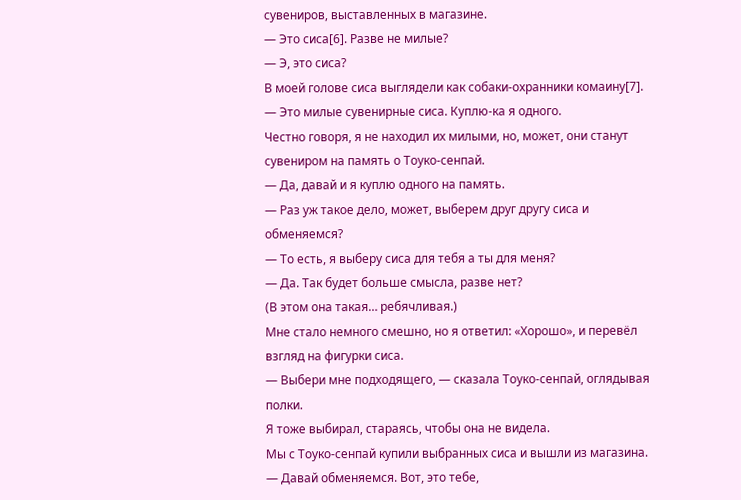сувениров, выставленных в магазине.
— Это сиса[6]. Разве не милые?
— Э, это сиса?
В моей голове сиса выглядели как собаки-охранники комаину[7].
— Это милые сувенирные сиса. Куплю-ка я одного.
Честно говоря, я не находил их милыми, но, может, они станут сувениром на память о Тоуко-сенпай.
— Да, давай и я куплю одного на память.
— Раз уж такое дело, может, выберем друг другу сиса и обменяемся?
— То есть, я выберу сиса для тебя а ты для меня?
— Да. Так будет больше смысла, разве нет?
(В этом она такая… ребячливая.)
Мне стало немного смешно, но я ответил: «Хорошо», и перевёл взгляд на фигурки сиса.
— Выбери мне подходящего, — сказала Тоуко-сенпай, оглядывая полки.
Я тоже выбирал, стараясь, чтобы она не видела.
Мы с Тоуко-сенпай купили выбранных сиса и вышли из магазина.
— Давай обменяемся. Вот, это тебе,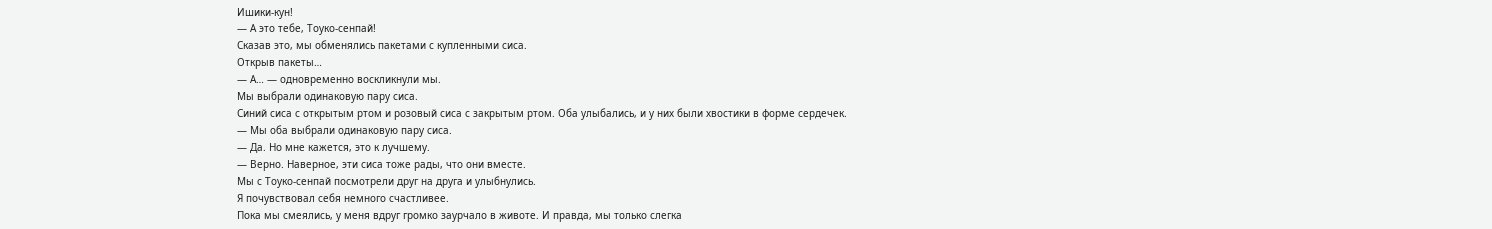Ишики-кун!
— А это тебе, Тоуко-сенпай!
Сказав это, мы обменялись пакетами с купленными сиса.
Открыв пакеты…
— А… — одновременно воскликнули мы.
Мы выбрали одинаковую пару сиса.
Синий сиса с открытым ртом и розовый сиса с закрытым ртом. Оба улыбались, и у них были хвостики в форме сердечек.
— Мы оба выбрали одинаковую пару сиса.
— Да. Но мне кажется, это к лучшему.
— Верно. Наверное, эти сиса тоже рады, что они вместе.
Мы с Тоуко-сенпай посмотрели друг на друга и улыбнулись.
Я почувствовал себя немного счастливее.
Пока мы смеялись, у меня вдруг громко заурчало в животе. И правда, мы только слегка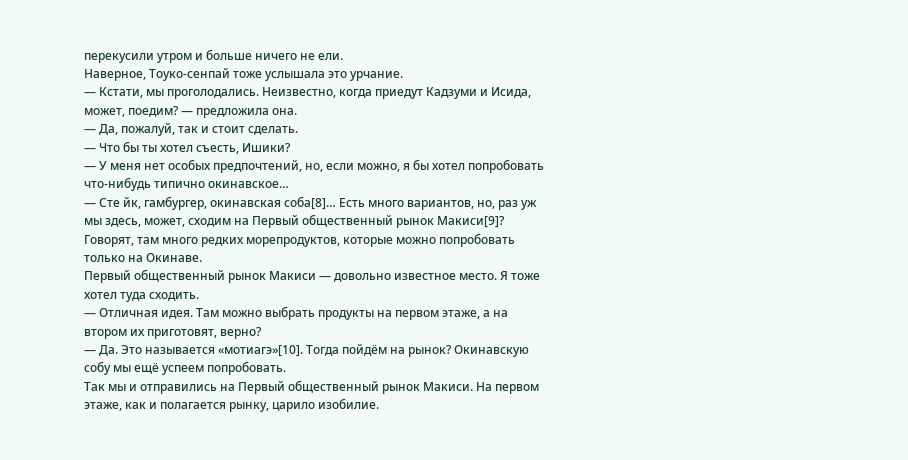перекусили утром и больше ничего не ели.
Наверное, Тоуко-сенпай тоже услышала это урчание.
— Кстати, мы проголодались. Неизвестно, когда приедут Кадзуми и Исида, может, поедим? — предложила она.
— Да, пожалуй, так и стоит сделать.
— Что бы ты хотел съесть, Ишики?
— У меня нет особых предпочтений, но, если можно, я бы хотел попробовать что-нибудь типично окинавское…
— Сте йк, гамбургер, окинавская соба[8]… Есть много вариантов, но, раз уж мы здесь, может, сходим на Первый общественный рынок Макиси[9]? Говорят, там много редких морепродуктов, которые можно попробовать только на Окинаве.
Первый общественный рынок Макиси — довольно известное место. Я тоже хотел туда сходить.
— Отличная идея. Там можно выбрать продукты на первом этаже, а на втором их приготовят, верно?
— Да. Это называется «мотиагэ»[10]. Тогда пойдём на рынок? Окинавскую собу мы ещё успеем попробовать.
Так мы и отправились на Первый общественный рынок Макиси. На первом этаже, как и полагается рынку, царило изобилие.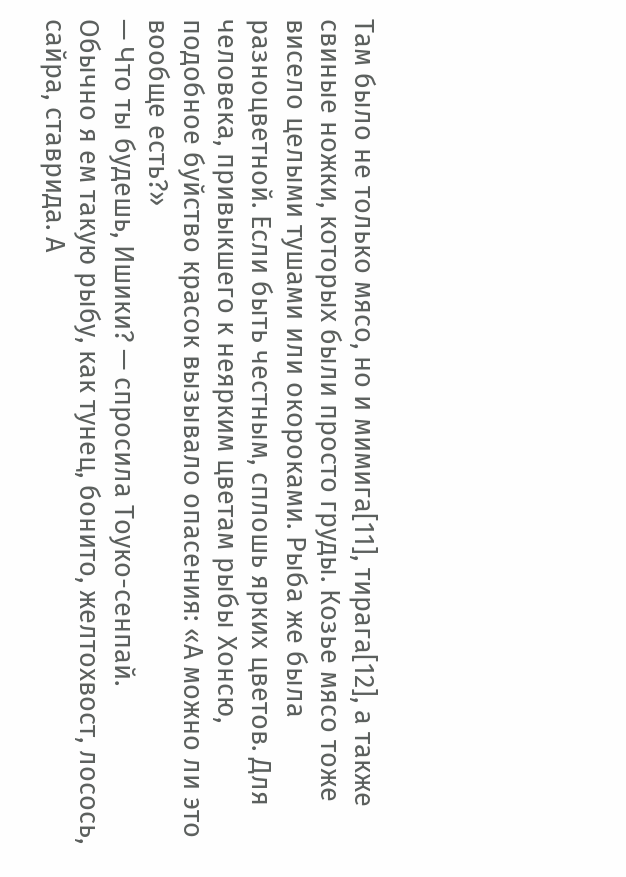Там было не только мясо, но и мимига[11], тирага[12], а также свиные ножки, которых были просто груды. Козье мясо тоже висело целыми тушами или окороками. Рыба же была разноцветной. Если быть честным, сплошь ярких цветов. Для человека, привыкшего к неярким цветам рыбы Хонсю, подобное буйство красок вызывало опасения: «А можно ли это вообще есть?»
— Что ты будешь, Ишики? — спросила Тоуко-сенпай.
Обычно я ем такую рыбу, как тунец, бонито, желтохвост, лосось, сайра, ставрида. А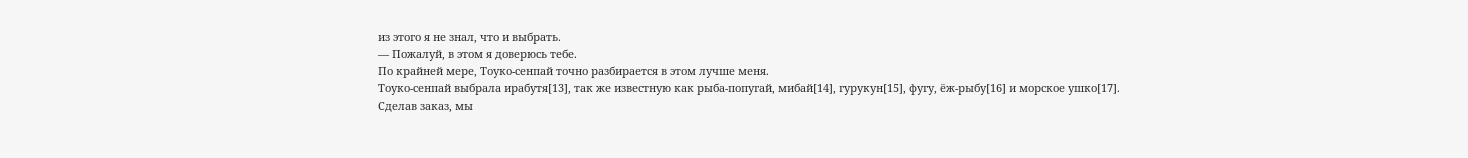из этого я не знал, что и выбрать.
— Пожалуй, в этом я доверюсь тебе.
По крайней мере, Тоуко-сенпай точно разбирается в этом лучше меня.
Тоуко-сенпай выбрала ирабутя[13], так же известную как рыба-попугай, мибай[14], гурукун[15], фугу, ёж-рыбу[16] и морское ушко[17].
Сделав заказ, мы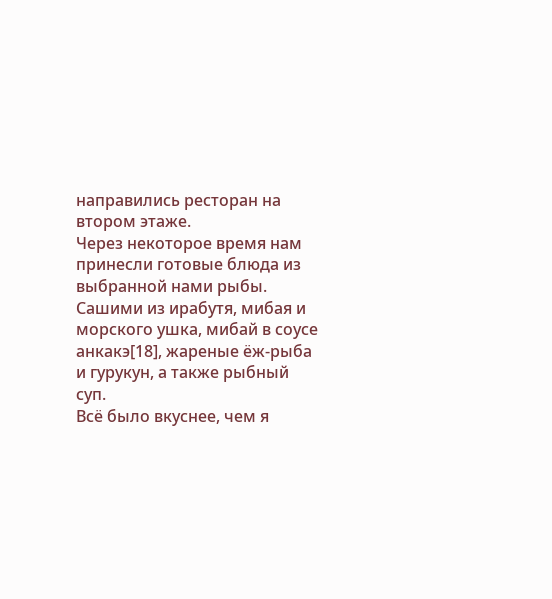направились ресторан на втором этаже.
Через некоторое время нам принесли готовые блюда из выбранной нами рыбы.
Сашими из ирабутя, мибая и морского ушка, мибай в соусе анкакэ[18], жареные ёж-рыба и гурукун, а также рыбный суп.
Всё было вкуснее, чем я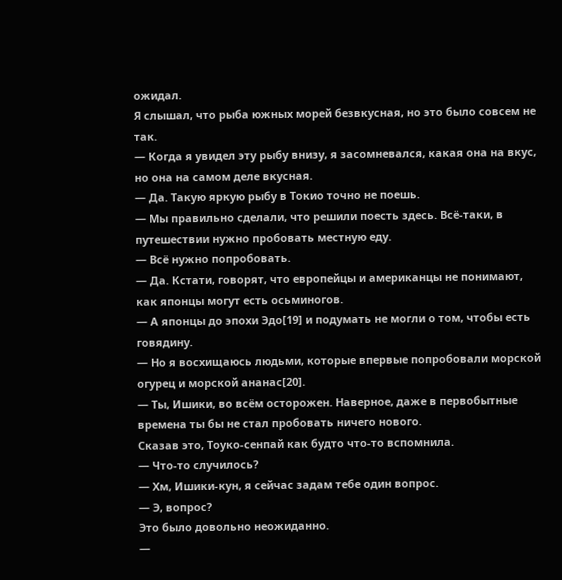ожидал.
Я слышал, что рыба южных морей безвкусная, но это было совсем не так.
— Когда я увидел эту рыбу внизу, я засомневался, какая она на вкус, но она на самом деле вкусная.
— Да. Такую яркую рыбу в Токио точно не поешь.
— Мы правильно сделали, что решили поесть здесь. Всё-таки, в путешествии нужно пробовать местную еду.
— Всё нужно попробовать.
— Да. Кстати, говорят, что европейцы и американцы не понимают, как японцы могут есть осьминогов.
— А японцы до эпохи Эдо[19] и подумать не могли о том, чтобы есть говядину.
— Но я восхищаюсь людьми, которые впервые попробовали морской огурец и морской ананас[20].
— Ты, Ишики, во всём осторожен. Наверное, даже в первобытные времена ты бы не стал пробовать ничего нового.
Сказав это, Тоуко-сенпай как будто что-то вспомнила.
— Что-то случилось?
— Хм, Ишики-кун, я сейчас задам тебе один вопрос.
— Э, вопрос?
Это было довольно неожиданно.
—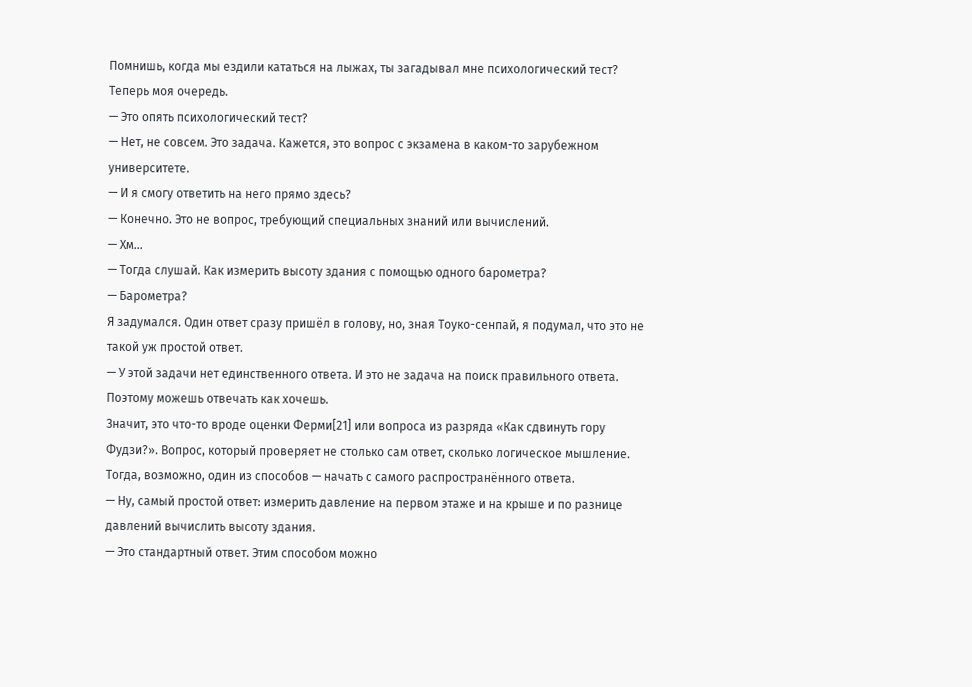Помнишь, когда мы ездили кататься на лыжах, ты загадывал мне психологический тест? Теперь моя очередь.
— Это опять психологический тест?
— Нет, не совсем. Это задача. Кажется, это вопрос с экзамена в каком-то зарубежном университете.
— И я смогу ответить на него прямо здесь?
— Конечно. Это не вопрос, требующий специальных знаний или вычислений.
— Хм…
— Тогда слушай. Как измерить высоту здания с помощью одного барометра?
— Барометра?
Я задумался. Один ответ сразу пришёл в голову, но, зная Тоуко-сенпай, я подумал, что это не такой уж простой ответ.
— У этой задачи нет единственного ответа. И это не задача на поиск правильного ответа. Поэтому можешь отвечать как хочешь.
Значит, это что-то вроде оценки Ферми[21] или вопроса из разряда «Как сдвинуть гору Фудзи?». Вопрос, который проверяет не столько сам ответ, сколько логическое мышление.
Тогда, возможно, один из способов — начать с самого распространённого ответа.
— Ну, самый простой ответ: измерить давление на первом этаже и на крыше и по разнице давлений вычислить высоту здания.
— Это стандартный ответ. Этим способом можно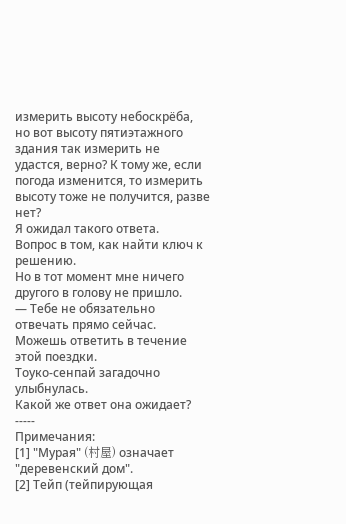измерить высоту небоскрёба, но вот высоту пятиэтажного здания так измерить не удастся, верно? К тому же, если погода изменится, то измерить высоту тоже не получится, разве нет?
Я ожидал такого ответа.
Вопрос в том, как найти ключ к решению.
Но в тот момент мне ничего другого в голову не пришло.
— Тебе не обязательно отвечать прямо сейчас. Можешь ответить в течение этой поездки.
Тоуко-сенпай загадочно улыбнулась.
Какой же ответ она ожидает?
-----
Примечания:
[1] "Мурая" (村屋) означает "деревенский дом".
[2] Тейп (тейпирующая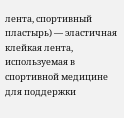лента, спортивный пластырь) — эластичная клейкая лента, используемая в спортивной медицине для поддержки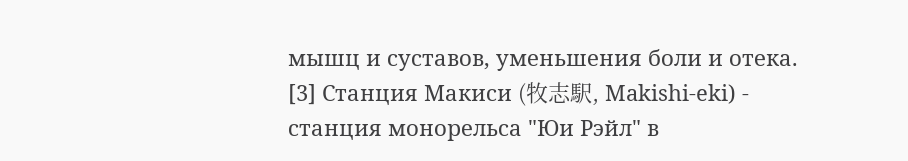мышц и суставов, уменьшения боли и отека.
[3] Станция Макиси (牧志駅, Makishi-eki) - станция монорельса "Юи Рэйл" в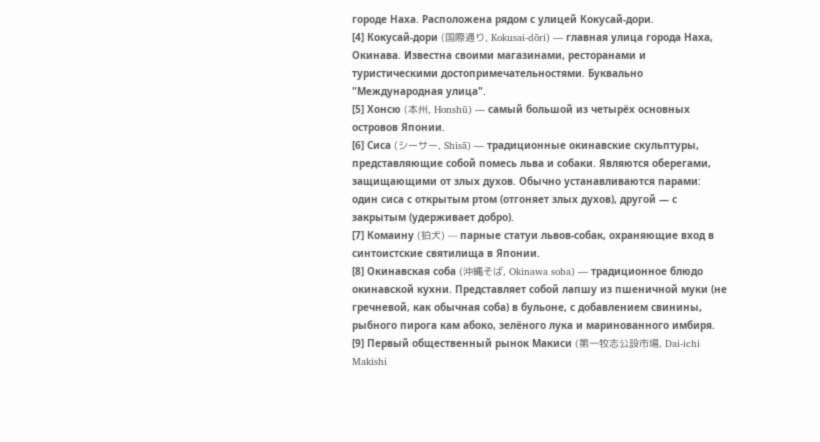городе Наха. Расположена рядом с улицей Кокусай-дори.
[4] Кокусай-дори (国際通り, Kokusai-dōri) — главная улица города Наха, Окинава. Известна своими магазинами, ресторанами и туристическими достопримечательностями. Буквально "Международная улица".
[5] Хонсю (本州, Honshū) — самый большой из четырёх основных островов Японии.
[6] Сиса (シーサー, Shīsā) — традиционные окинавские скульптуры, представляющие собой помесь льва и собаки. Являются оберегами, защищающими от злых духов. Обычно устанавливаются парами: один сиса с открытым ртом (отгоняет злых духов), другой — с закрытым (удерживает добро).
[7] Комаину (狛犬) — парные статуи львов-собак, охраняющие вход в синтоистские святилища в Японии.
[8] Окинавская соба (沖縄そば, Okinawa soba) — традиционное блюдо окинавской кухни. Представляет собой лапшу из пшеничной муки (не гречневой, как обычная соба) в бульоне, с добавлением свинины, рыбного пирога кам абоко, зелёного лука и маринованного имбиря.
[9] Первый общественный рынок Макиси (第一牧志公設市場, Dai-ichi Makishi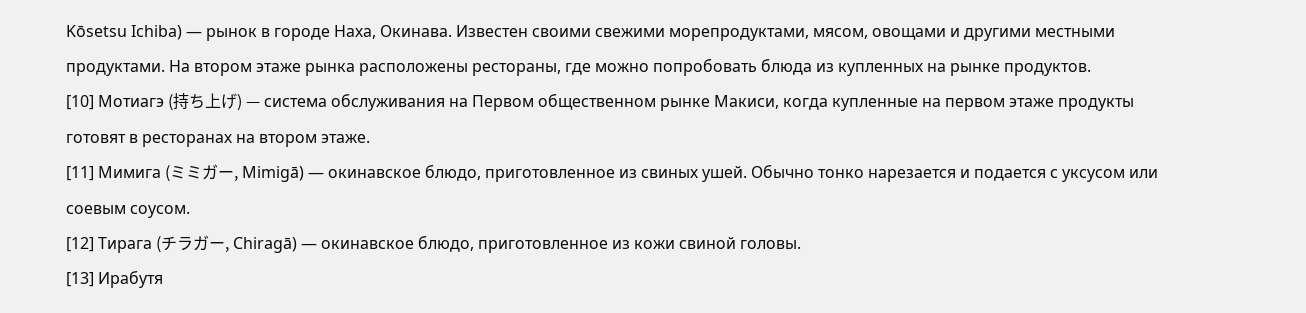Kōsetsu Ichiba) — рынок в городе Наха, Окинава. Известен своими свежими морепродуктами, мясом, овощами и другими местными продуктами. На втором этаже рынка расположены рестораны, где можно попробовать блюда из купленных на рынке продуктов.
[10] Мотиагэ (持ち上げ) — система обслуживания на Первом общественном рынке Макиси, когда купленные на первом этаже продукты готовят в ресторанах на втором этаже.
[11] Мимига (ミミガー, Mimigā) — окинавское блюдо, приготовленное из свиных ушей. Обычно тонко нарезается и подается с уксусом или соевым соусом.
[12] Тирага (チラガー, Chiragā) — окинавское блюдо, приготовленное из кожи свиной головы.
[13] Ирабутя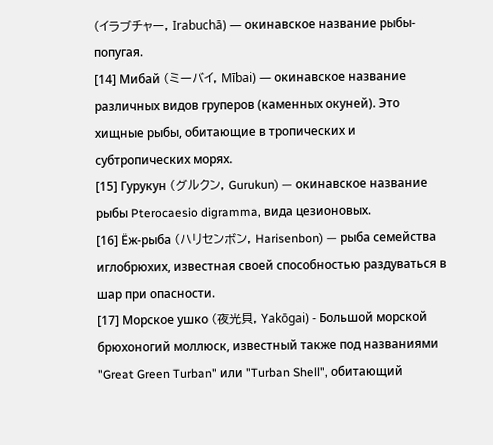(イラブチャー, Irabuchā) — окинавское название рыбы-попугая.
[14] Мибай (ミーバイ, Mībai) — окинавское название различных видов груперов (каменных окуней). Это хищные рыбы, обитающие в тропических и субтропических морях.
[15] Гурукун (グルクン, Gurukun) — окинавское название рыбы Pterocaesio digramma, вида цезионовых.
[16] Ёж-рыба (ハリセンボン, Harisenbon) — рыба семейства иглобрюхих, известная своей способностью раздуваться в шар при опасности.
[17] Морское ушко (夜光貝, Yakōgai) - Большой морской брюхоногий моллюск, известный также под названиями "Great Green Turban" или "Turban Shell", обитающий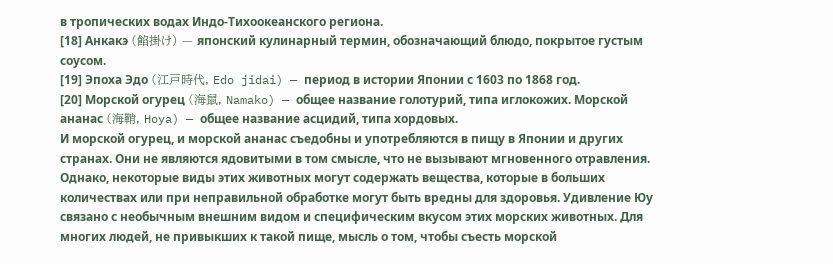в тропических водах Индо-Тихоокеанского региона.
[18] Анкакэ (餡掛け) — японский кулинарный термин, обозначающий блюдо, покрытое густым соусом.
[19] Эпоха Эдо (江戸時代, Edo jidai) — период в истории Японии с 1603 по 1868 год.
[20] Морской огурец (海鼠, Namako) — общее название голотурий, типа иглокожих. Морской ананас (海鞘, Hoya) — общее название асцидий, типа хордовых.
И морской огурец, и морской ананас съедобны и употребляются в пищу в Японии и других странах. Они не являются ядовитыми в том смысле, что не вызывают мгновенного отравления. Однако, некоторые виды этих животных могут содержать вещества, которые в больших количествах или при неправильной обработке могут быть вредны для здоровья. Удивление Юу связано с необычным внешним видом и специфическим вкусом этих морских животных. Для многих людей, не привыкших к такой пище, мысль о том, чтобы съесть морской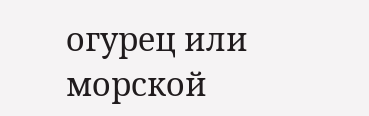огурец или морской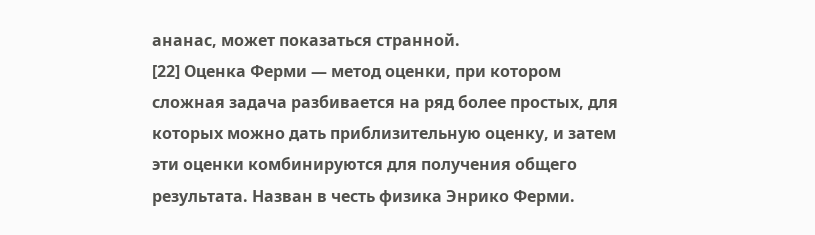ананас, может показаться странной.
[22] Оценка Ферми — метод оценки, при котором сложная задача разбивается на ряд более простых, для которых можно дать приблизительную оценку, и затем эти оценки комбинируются для получения общего результата. Назван в честь физика Энрико Ферми.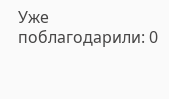Уже поблагодарили: 0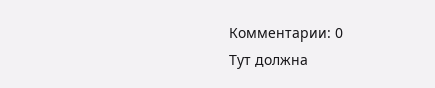Комментарии: 0
Тут должна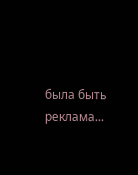была быть реклама...